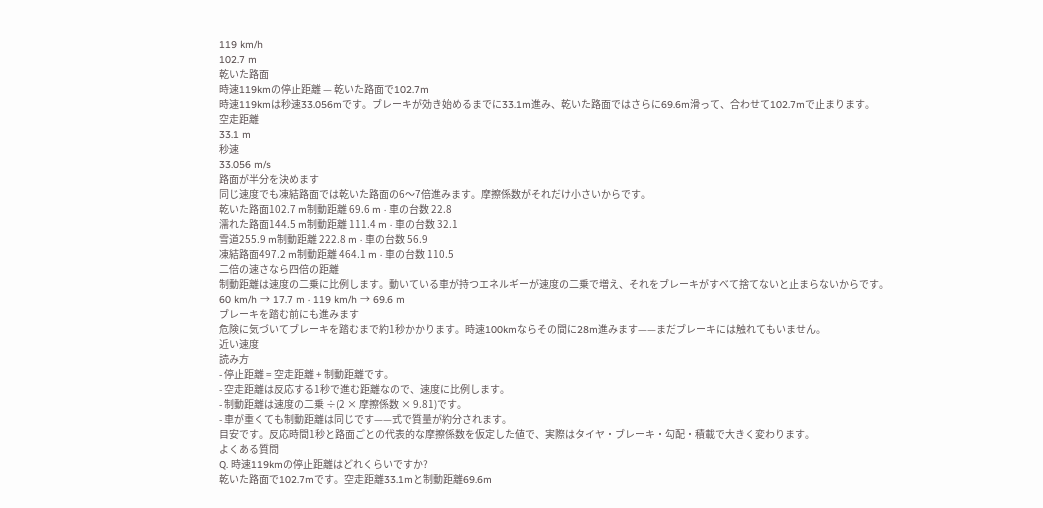119 km/h
102.7 m
乾いた路面
時速119kmの停止距離 — 乾いた路面で102.7m
時速119kmは秒速33.056mです。ブレーキが効き始めるまでに33.1m進み、乾いた路面ではさらに69.6m滑って、合わせて102.7mで止まります。
空走距離
33.1 m
秒速
33.056 m/s
路面が半分を決めます
同じ速度でも凍結路面では乾いた路面の6〜7倍進みます。摩擦係数がそれだけ小さいからです。
乾いた路面102.7 m制動距離 69.6 m · 車の台数 22.8
濡れた路面144.5 m制動距離 111.4 m · 車の台数 32.1
雪道255.9 m制動距離 222.8 m · 車の台数 56.9
凍結路面497.2 m制動距離 464.1 m · 車の台数 110.5
二倍の速さなら四倍の距離
制動距離は速度の二乗に比例します。動いている車が持つエネルギーが速度の二乗で増え、それをブレーキがすべて捨てないと止まらないからです。
60 km/h → 17.7 m · 119 km/h → 69.6 m
ブレーキを踏む前にも進みます
危険に気づいてブレーキを踏むまで約1秒かかります。時速100kmならその間に28m進みます——まだブレーキには触れてもいません。
近い速度
読み方
- 停止距離 = 空走距離 + 制動距離です。
- 空走距離は反応する1秒で進む距離なので、速度に比例します。
- 制動距離は速度の二乗 ÷(2 × 摩擦係数 × 9.81)です。
- 車が重くても制動距離は同じです——式で質量が約分されます。
目安です。反応時間1秒と路面ごとの代表的な摩擦係数を仮定した値で、実際はタイヤ・ブレーキ・勾配・積載で大きく変わります。
よくある質問
Q. 時速119kmの停止距離はどれくらいですか?
乾いた路面で102.7mです。空走距離33.1mと制動距離69.6m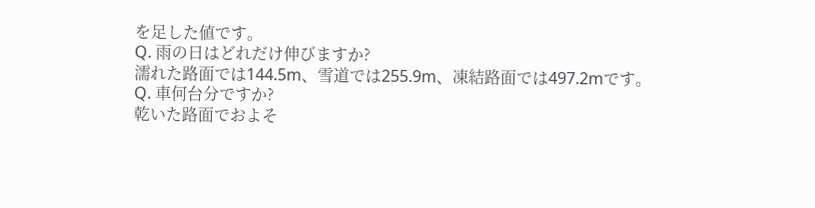を足した値です。
Q. 雨の日はどれだけ伸びますか?
濡れた路面では144.5m、雪道では255.9m、凍結路面では497.2mです。
Q. 車何台分ですか?
乾いた路面でおよそ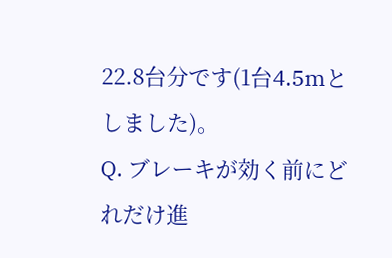22.8台分です(1台4.5mとしました)。
Q. ブレーキが効く前にどれだけ進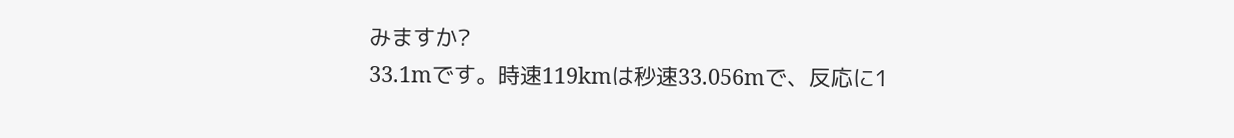みますか?
33.1mです。時速119kmは秒速33.056mで、反応に1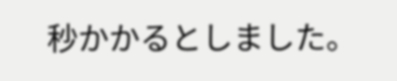秒かかるとしました。